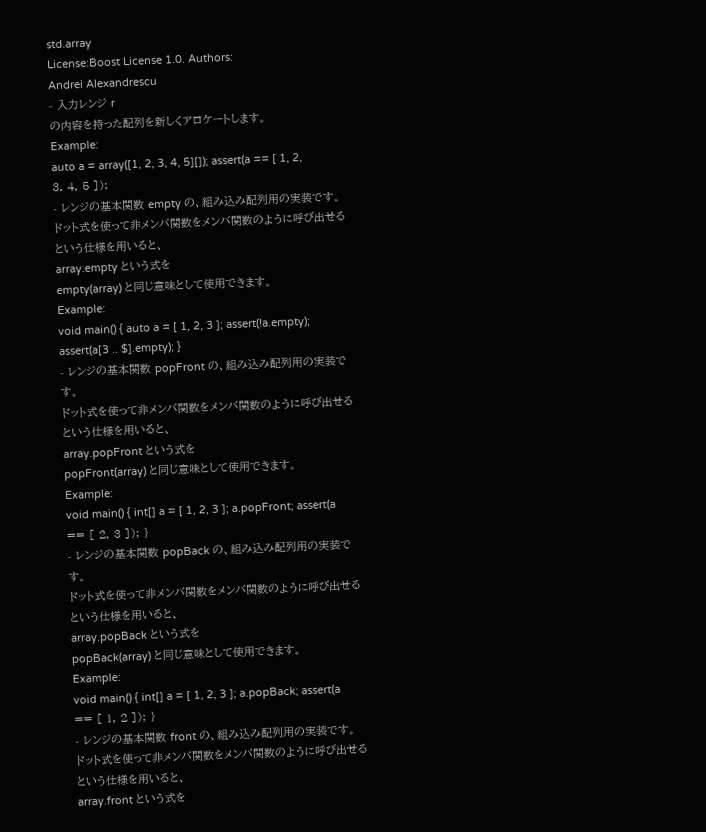std.array
License:Boost License 1.0. Authors:
Andrei Alexandrescu
- 入力レンジ r
の内容を持った配列を新しくアロケートします。
Example:
auto a = array([1, 2, 3, 4, 5][]); assert(a == [ 1, 2, 3, 4, 5 ]);
- レンジの基本関数 empty の、組み込み配列用の実装です。
ドット式を使って非メンバ関数をメンバ関数のように呼び出せるという仕様を用いると、
array.empty という式を
empty(array) と同じ意味として使用できます。
Example:
void main() { auto a = [ 1, 2, 3 ]; assert(!a.empty); assert(a[3 .. $].empty); }
- レンジの基本関数 popFront の、組み込み配列用の実装です。
ドット式を使って非メンバ関数をメンバ関数のように呼び出せるという仕様を用いると、
array.popFront という式を
popFront(array) と同じ意味として使用できます。
Example:
void main() { int[] a = [ 1, 2, 3 ]; a.popFront; assert(a == [ 2, 3 ]); }
- レンジの基本関数 popBack の、組み込み配列用の実装です。
ドット式を使って非メンバ関数をメンバ関数のように呼び出せるという仕様を用いると、
array.popBack という式を
popBack(array) と同じ意味として使用できます。
Example:
void main() { int[] a = [ 1, 2, 3 ]; a.popBack; assert(a == [ 1, 2 ]); }
- レンジの基本関数 front の、組み込み配列用の実装です。
ドット式を使って非メンバ関数をメンバ関数のように呼び出せるという仕様を用いると、
array.front という式を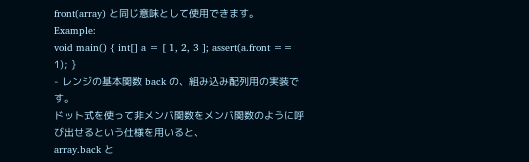front(array) と同じ意味として使用できます。
Example:
void main() { int[] a = [ 1, 2, 3 ]; assert(a.front == 1); }
- レンジの基本関数 back の、組み込み配列用の実装です。
ドット式を使って非メンバ関数をメンバ関数のように呼び出せるという仕様を用いると、
array.back と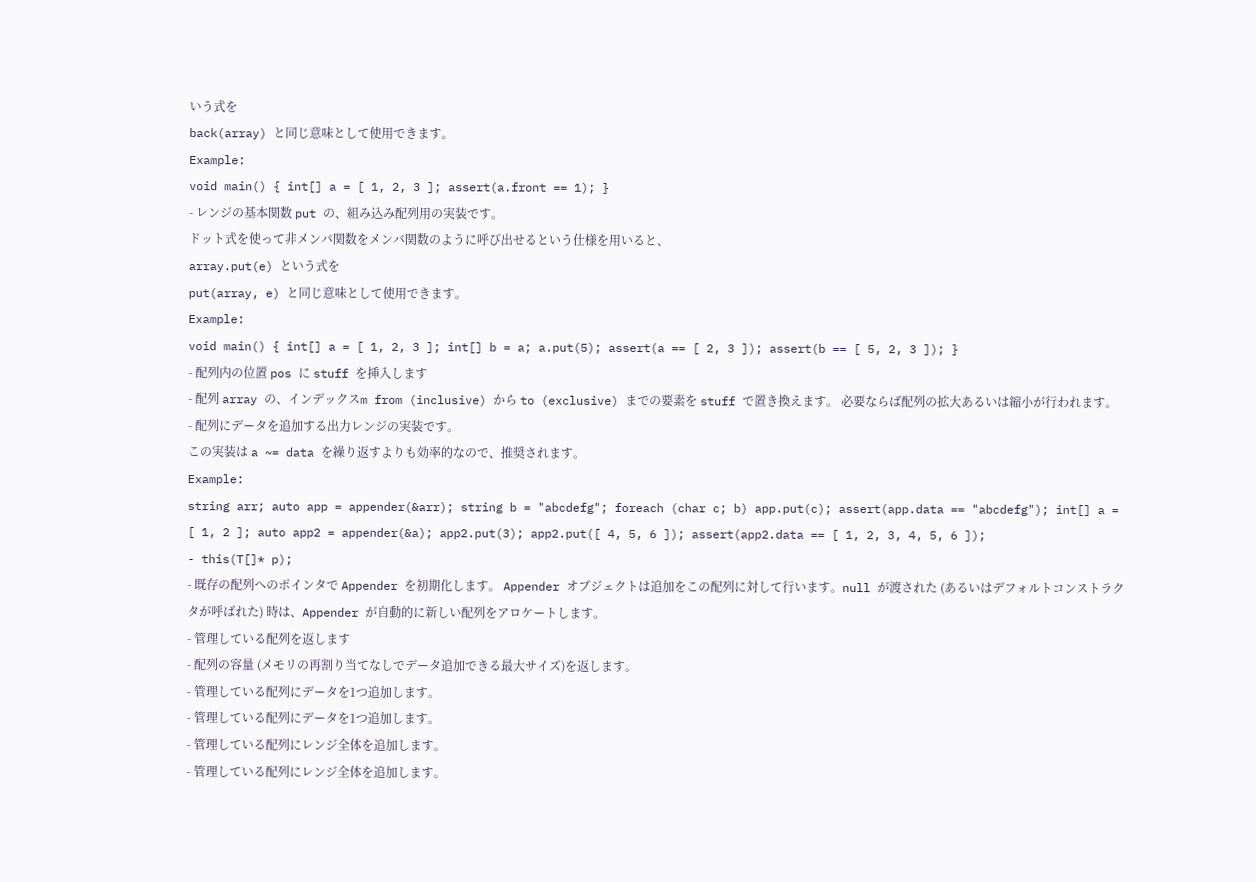いう式を
back(array) と同じ意味として使用できます。
Example:
void main() { int[] a = [ 1, 2, 3 ]; assert(a.front == 1); }
- レンジの基本関数 put の、組み込み配列用の実装です。
ドット式を使って非メンバ関数をメンバ関数のように呼び出せるという仕様を用いると、
array.put(e) という式を
put(array, e) と同じ意味として使用できます。
Example:
void main() { int[] a = [ 1, 2, 3 ]; int[] b = a; a.put(5); assert(a == [ 2, 3 ]); assert(b == [ 5, 2, 3 ]); }
- 配列内の位置 pos に stuff を挿入します
- 配列 array の、インデックスm from (inclusive) から to (exclusive) までの要素を stuff で置き換えます。 必要ならば配列の拡大あるいは縮小が行われます。
- 配列にデータを追加する出力レンジの実装です。
この実装は a ~= data を繰り返すよりも効率的なので、推奨されます。
Example:
string arr; auto app = appender(&arr); string b = "abcdefg"; foreach (char c; b) app.put(c); assert(app.data == "abcdefg"); int[] a = [ 1, 2 ]; auto app2 = appender(&a); app2.put(3); app2.put([ 4, 5, 6 ]); assert(app2.data == [ 1, 2, 3, 4, 5, 6 ]);
- this(T[]* p);
- 既存の配列へのポインタで Appender を初期化します。 Appender オブジェクトは追加をこの配列に対して行います。null が渡された (あるいはデフォルトコンストラクタが呼ばれた) 時は、Appender が自動的に新しい配列をアロケートします。
- 管理している配列を返します
- 配列の容量 (メモリの再割り当てなしでデータ追加できる最大サイズ)を返します。
- 管理している配列にデータを1つ追加します。
- 管理している配列にデータを1つ追加します。
- 管理している配列にレンジ全体を追加します。
- 管理している配列にレンジ全体を追加します。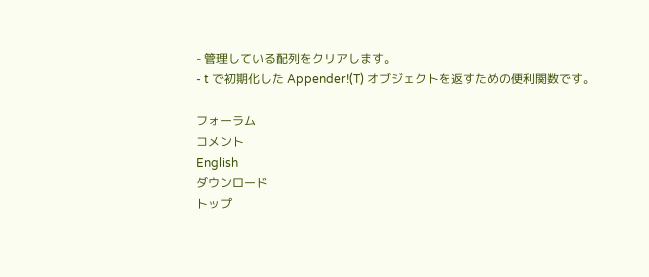- 管理している配列をクリアします。
- t で初期化した Appender!(T) オブジェクトを返すための便利関数です。

フォーラム
コメント
English
ダウンロード
トップ